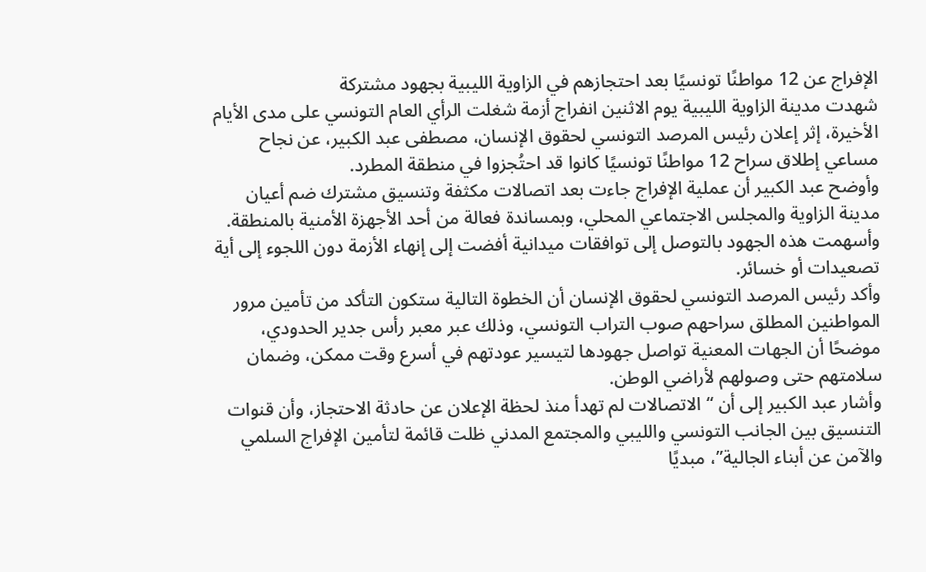الإفراج عن 12 مواطنًا تونسيًا بعد احتجازهم في الزاوية الليبية بجهود مشتركة
شهدت مدينة الزاوية الليبية يوم الاثنين انفراج أزمة شغلت الرأي العام التونسي على مدى الأيام الأخيرة، إثر إعلان رئيس المرصد التونسي لحقوق الإنسان، مصطفى عبد الكبير، عن نجاح مساعي إطلاق سراح 12 مواطنًا تونسيًا كانوا قد احتُجزوا في منطقة المطرد.
وأوضح عبد الكبير أن عملية الإفراج جاءت بعد اتصالات مكثفة وتنسيق مشترك ضم أعيان مدينة الزاوية والمجلس الاجتماعي المحلي، وبمساندة فعالة من أحد الأجهزة الأمنية بالمنطقة. وأسهمت هذه الجهود بالتوصل إلى توافقات ميدانية أفضت إلى إنهاء الأزمة دون اللجوء إلى أية تصعيدات أو خسائر.
وأكد رئيس المرصد التونسي لحقوق الإنسان أن الخطوة التالية ستكون التأكد من تأمين مرور المواطنين المطلق سراحهم صوب التراب التونسي، وذلك عبر معبر رأس جدير الحدودي، موضحًا أن الجهات المعنية تواصل جهودها لتيسير عودتهم في أسرع وقت ممكن، وضمان سلامتهم حتى وصولهم لأراضي الوطن.
وأشار عبد الكبير إلى أن “الاتصالات لم تهدأ منذ لحظة الإعلان عن حادثة الاحتجاز، وأن قنوات التنسيق بين الجانب التونسي والليبي والمجتمع المدني ظلت قائمة لتأمين الإفراج السلمي والآمن عن أبناء الجالية”، مبديًا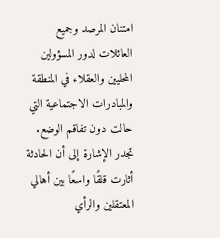امتنان المرصد وجميع العائلات لدور المسؤولين المحليين والعقلاء في المنطقة والمبادرات الاجتماعية التي حالت دون تفاقم الوضع.
تجدر الإشارة إلى أن الحادثة أثارت قلقًا واسعًا بين أهالي المعتقلين والرأي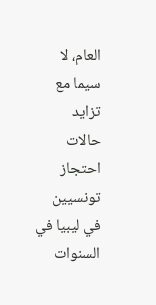العام، لا سيما مع تزايد حالات احتجاز تونسيين في ليبيا في السنوات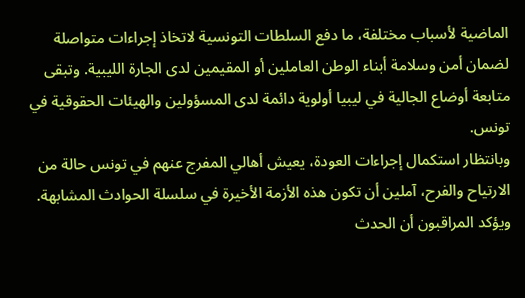الماضية لأسباب مختلفة، ما دفع السلطات التونسية لاتخاذ إجراءات متواصلة لضمان أمن وسلامة أبناء الوطن العاملين أو المقيمين لدى الجارة الليبية. وتبقى متابعة أوضاع الجالية في ليبيا أولوية دائمة لدى المسؤولين والهيئات الحقوقية في تونس.
وبانتظار استكمال إجراءات العودة، يعيش أهالي المفرج عنهم في تونس حالة من الارتياح والفرح، آملين أن تكون هذه الأزمة الأخيرة في سلسلة الحوادث المشابهة. ويؤكد المراقبون أن الحدث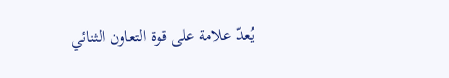يُعدّ علامة على قوة التعاون الثنائي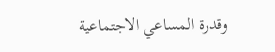وقدرة المساعي الاجتماعية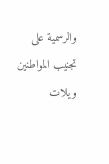والرسمية على تجنيب المواطنين ويلات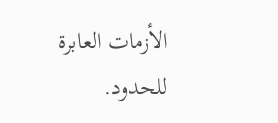الأزمات العابرة للحدود.